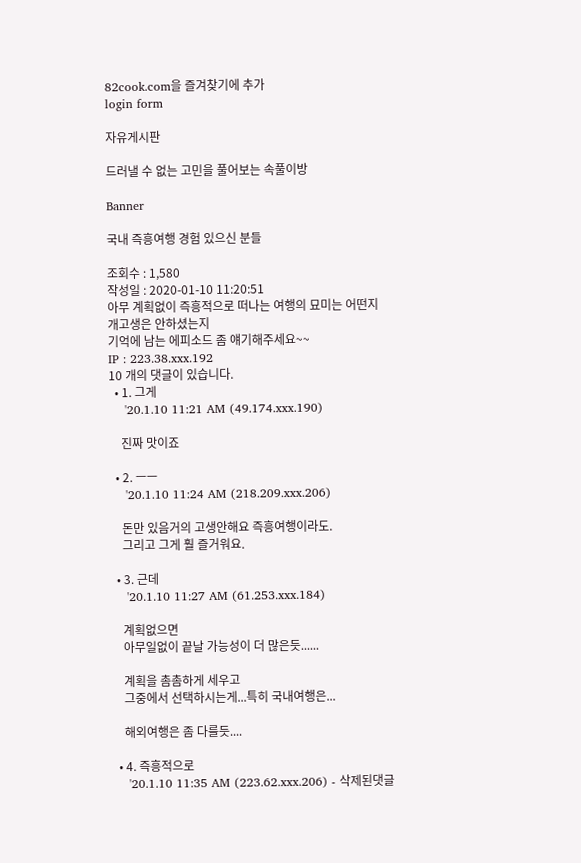82cook.com을 즐겨찾기에 추가
login form

자유게시판

드러낼 수 없는 고민을 풀어보는 속풀이방

Banner

국내 즉흥여행 경험 있으신 분들

조회수 : 1,580
작성일 : 2020-01-10 11:20:51
아무 계획없이 즉흥적으로 떠나는 여행의 묘미는 어떤지
개고생은 안하셨는지
기억에 남는 에피소드 좀 얘기해주세요~~
IP : 223.38.xxx.192
10 개의 댓글이 있습니다.
  • 1. 그게
    '20.1.10 11:21 AM (49.174.xxx.190)

    진짜 맛이죠

  • 2. ㅡㅡ
    '20.1.10 11:24 AM (218.209.xxx.206)

    돈만 있음거의 고생안해요 즉흥여행이라도.
    그리고 그게 훨 즐거워요.

  • 3. 근데
    '20.1.10 11:27 AM (61.253.xxx.184)

    계획없으면
    아무일없이 끝날 가능성이 더 많은듯......

    계획을 촘촘하게 세우고
    그중에서 선택하시는게...특히 국내여행은...

    해외여행은 좀 다를듯....

  • 4. 즉흥적으로
    '20.1.10 11:35 AM (223.62.xxx.206) - 삭제된댓글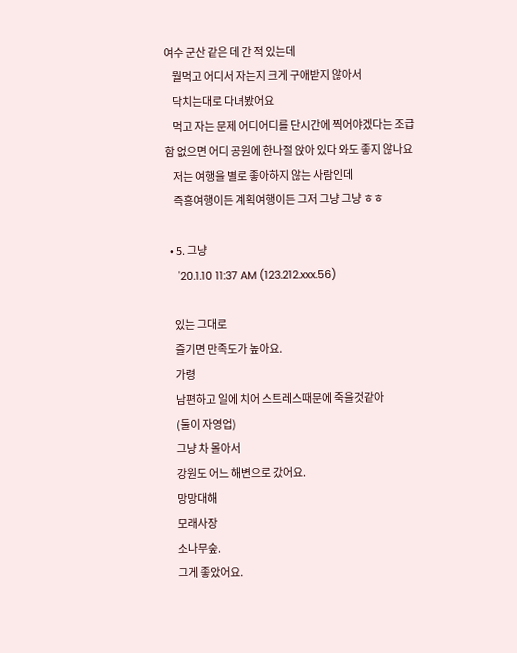여수 군산 같은 데 간 적 있는데
    뭘먹고 어디서 자는지 크게 구애받지 않아서
    닥치는대로 다녀봤어요
    먹고 자는 문제 어디어디를 단시간에 찍어야겠다는 조급함 없으면 어디 공원에 한나절 앉아 있다 와도 좋지 않나요
    저는 여행을 별로 좋아하지 않는 사람인데
    즉흥여행이든 계획여행이든 그저 그냥 그냥 ㅎㅎ

  • 5. 그냥
    '20.1.10 11:37 AM (123.212.xxx.56)

    있는 그대로
    즐기면 만족도가 높아요.
    가령
    남편하고 일에 치어 스트레스때문에 죽을것같아
    (둘이 자영업)
    그냥 차 몰아서
    강원도 어느 해변으로 갔어요.
    망망대해
    모래사장
    소나무숲.
    그게 좋았어요.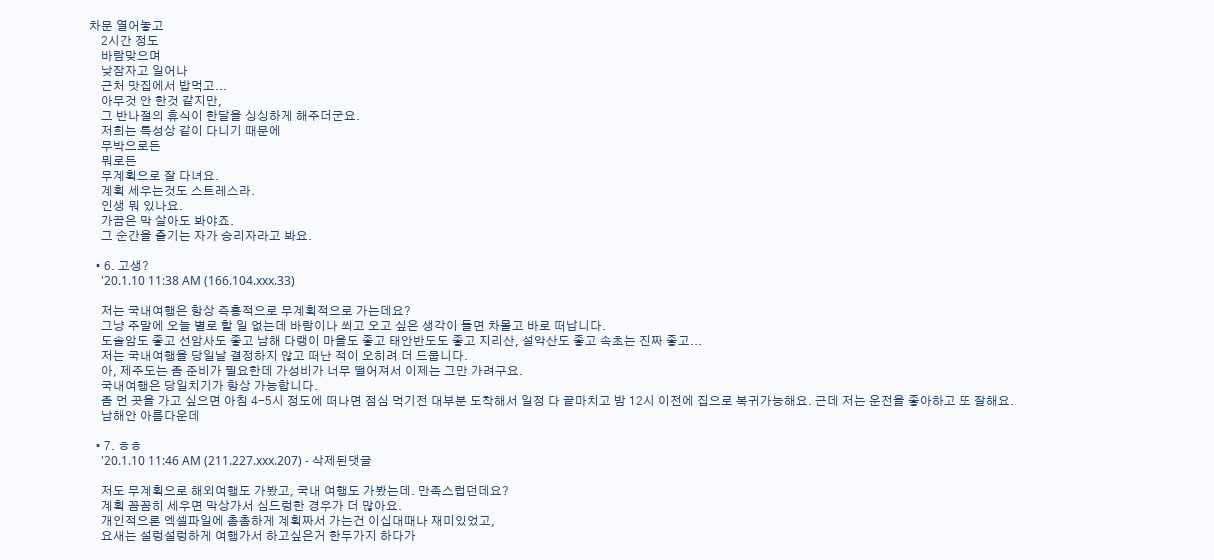차문 열어놓고
    2시간 정도
    바람맞으며
    낮잠자고 일어나
    근처 맛집에서 밥먹고...
    아무것 안 한것 같지만,
    그 반나절의 휴식이 한달을 싱싱하게 해주더군요.
    저희는 특성상 같이 다니기 때문에
    무박으로든
    뭐로든
    무계획으로 잘 다녀요.
    계획 세우는것도 스트레스라.
    인생 뭐 있나요.
    가끔은 막 살아도 봐야죠.
    그 순간을 즐기는 자가 승리자라고 봐요.

  • 6. 고생?
    '20.1.10 11:38 AM (166.104.xxx.33)

    저는 국내여행은 항상 즉흥적으로 무계획적으로 가는데요?
    그냥 주말에 오늘 별로 할 일 없는데 바람이나 쐬고 오고 싶은 생각이 들면 차몰고 바로 떠납니다.
    도솔암도 좋고 선암사도 좋고 남해 다랭이 마을도 좋고 태안반도도 좋고 지리산, 설악산도 좋고 속초는 진짜 좋고...
    저는 국내여행을 당일날 결정하지 않고 떠난 적이 오히려 더 드뭅니다.
    아, 제주도는 좀 준비가 필요한데 가성비가 너무 떨어져서 이제는 그만 가려구요.
    국내여행은 당일치기가 항상 가능합니다.
    좀 먼 곳을 가고 싶으면 아침 4-5시 정도에 떠나면 점심 먹기전 대부분 도착해서 일정 다 끝마치고 밤 12시 이전에 집으로 복귀가능해요. 근데 저는 운전을 좋아하고 또 잘해요.
    남해안 아름다운데

  • 7. ㅎㅎ
    '20.1.10 11:46 AM (211.227.xxx.207) - 삭제된댓글

    저도 무계획으로 해외여행도 가봤고, 국내 여행도 가봤는데. 만족스럽던데요?
    계획 꼼꼼히 세우면 막상가서 심드렁한 경우가 더 많아요.
    개인적으론 엑셀파일에 촘촘하게 계획짜서 가는건 이십대때나 재미있었고,
    요새는 설렁설렁하게 여행가서 하고싶은거 한두가지 하다가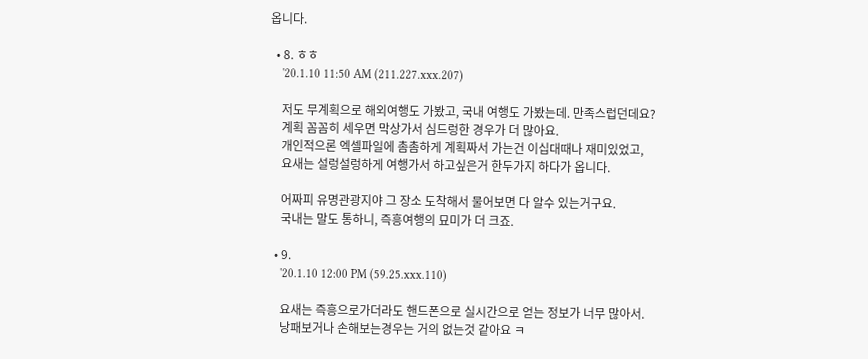옵니다.

  • 8. ㅎㅎ
    '20.1.10 11:50 AM (211.227.xxx.207)

    저도 무계획으로 해외여행도 가봤고, 국내 여행도 가봤는데. 만족스럽던데요?
    계획 꼼꼼히 세우면 막상가서 심드렁한 경우가 더 많아요.
    개인적으론 엑셀파일에 촘촘하게 계획짜서 가는건 이십대때나 재미있었고,
    요새는 설렁설렁하게 여행가서 하고싶은거 한두가지 하다가 옵니다.

    어짜피 유명관광지야 그 장소 도착해서 물어보면 다 알수 있는거구요.
    국내는 말도 통하니, 즉흥여행의 묘미가 더 크죠.

  • 9.
    '20.1.10 12:00 PM (59.25.xxx.110)

    요새는 즉흥으로가더라도 핸드폰으로 실시간으로 얻는 정보가 너무 많아서.
    낭패보거나 손해보는경우는 거의 없는것 같아요 ㅋ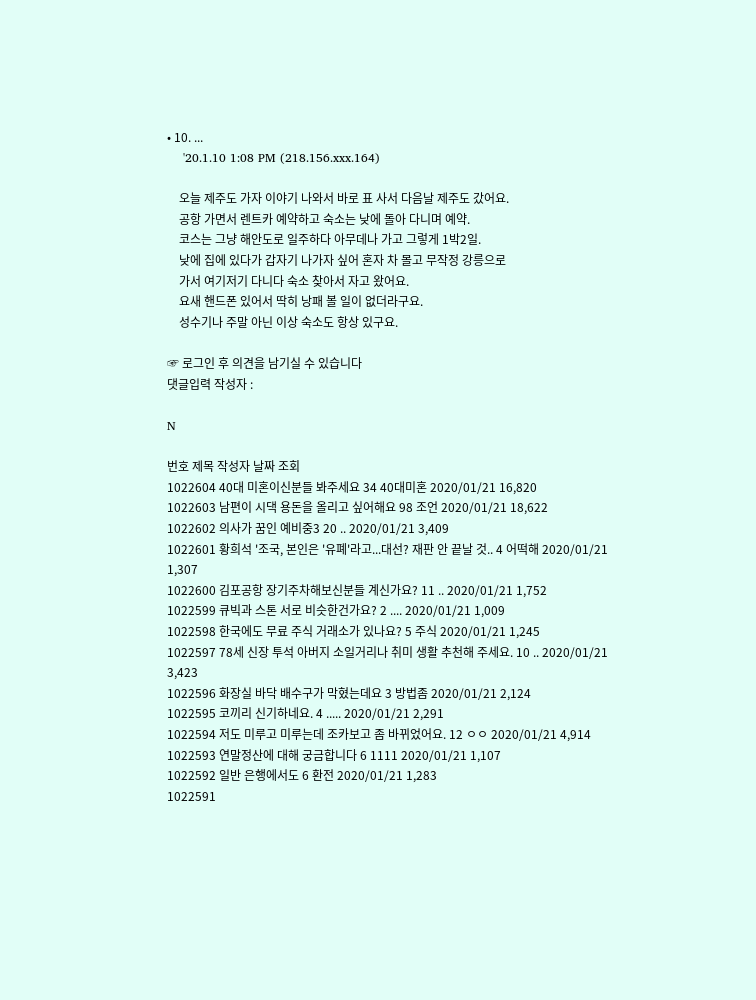• 10. ...
    '20.1.10 1:08 PM (218.156.xxx.164)

    오늘 제주도 가자 이야기 나와서 바로 표 사서 다음날 제주도 갔어요.
    공항 가면서 렌트카 예약하고 숙소는 낮에 돌아 다니며 예약.
    코스는 그냥 해안도로 일주하다 아무데나 가고 그렇게 1박2일.
    낮에 집에 있다가 갑자기 나가자 싶어 혼자 차 몰고 무작정 강릉으로
    가서 여기저기 다니다 숙소 찾아서 자고 왔어요.
    요새 핸드폰 있어서 딱히 낭패 볼 일이 없더라구요.
    성수기나 주말 아닌 이상 숙소도 항상 있구요.

☞ 로그인 후 의견을 남기실 수 있습니다
댓글입력 작성자 :

N

번호 제목 작성자 날짜 조회
1022604 40대 미혼이신분들 봐주세요 34 40대미혼 2020/01/21 16,820
1022603 남편이 시댁 용돈을 올리고 싶어해요 98 조언 2020/01/21 18,622
1022602 의사가 꿈인 예비중3 20 .. 2020/01/21 3,409
1022601 황희석 '조국, 본인은 '유폐'라고...대선? 재판 안 끝날 것.. 4 어떡해 2020/01/21 1,307
1022600 김포공항 장기주차해보신분들 계신가요? 11 .. 2020/01/21 1,752
1022599 큐빅과 스톤 서로 비슷한건가요? 2 .... 2020/01/21 1,009
1022598 한국에도 무료 주식 거래소가 있나요? 5 주식 2020/01/21 1,245
1022597 78세 신장 투석 아버지 소일거리나 취미 생활 추천해 주세요. 10 .. 2020/01/21 3,423
1022596 화장실 바닥 배수구가 막혔는데요 3 방법좀 2020/01/21 2,124
1022595 코끼리 신기하네요. 4 ..... 2020/01/21 2,291
1022594 저도 미루고 미루는데 조카보고 좀 바뀌었어요. 12 ㅇㅇ 2020/01/21 4,914
1022593 연말정산에 대해 궁금합니다 6 1111 2020/01/21 1,107
1022592 일반 은행에서도 6 환전 2020/01/21 1,283
1022591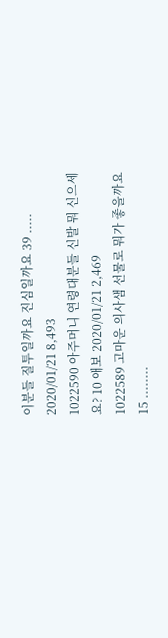이분들 질투일까요 진심일까요 39 ..... 2020/01/21 8,493
1022590 아주머니 연령대분들 신발 뭐 신으세요? 10 애보 2020/01/21 2,469
1022589 고마운 의사샘 선물로 뭐가 좋을까요 15 ........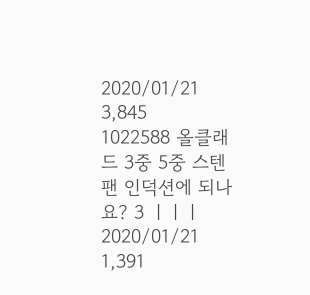2020/01/21 3,845
1022588 올클래드 3중 5중 스텐팬 인덕션에 되나요? 3 ㅣㅣㅣ 2020/01/21 1,391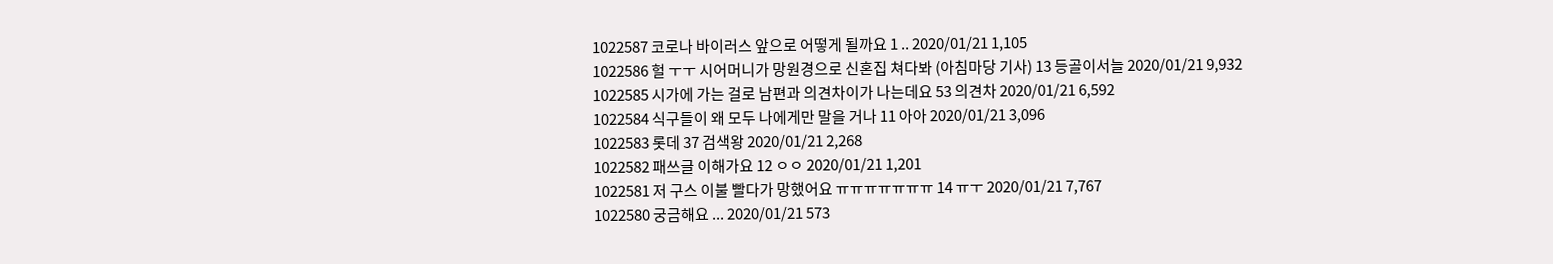1022587 코로나 바이러스 앞으로 어떻게 될까요 1 .. 2020/01/21 1,105
1022586 헐 ㅜㅜ 시어머니가 망원경으로 신혼집 쳐다봐 (아침마당 기사) 13 등골이서늘 2020/01/21 9,932
1022585 시가에 가는 걸로 남편과 의견차이가 나는데요 53 의견차 2020/01/21 6,592
1022584 식구들이 왜 모두 나에게만 말을 거나 11 아아 2020/01/21 3,096
1022583 롯데 37 검색왕 2020/01/21 2,268
1022582 패쓰글 이해가요 12 ㅇㅇ 2020/01/21 1,201
1022581 저 구스 이불 빨다가 망했어요 ㅠㅠㅠㅠㅠㅠㅠ 14 ㅠㅜ 2020/01/21 7,767
1022580 궁금해요 ... 2020/01/21 573